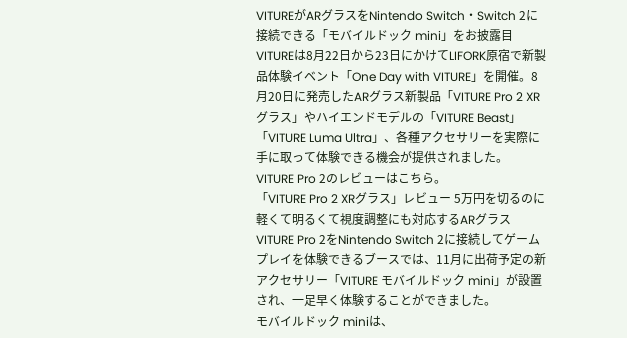VITUREがARグラスをNintendo Switch・Switch 2に接続できる「モバイルドック mini」をお披露目
VITUREは8月22日から23日にかけてLIFORK原宿で新製品体験イベント「One Day with VITURE」を開催。8月20日に発売したARグラス新製品「VITURE Pro 2 XRグラス」やハイエンドモデルの「VITURE Beast」「VITURE Luma Ultra」、各種アクセサリーを実際に手に取って体験できる機会が提供されました。
VITURE Pro 2のレビューはこちら。
「VITURE Pro 2 XRグラス」レビュー 5万円を切るのに軽くて明るくて視度調整にも対応するARグラス
VITURE Pro 2をNintendo Switch 2に接続してゲームプレイを体験できるブースでは、11月に出荷予定の新アクセサリー「VITURE モバイルドック mini」が設置され、一足早く体験することができました。
モバイルドック miniは、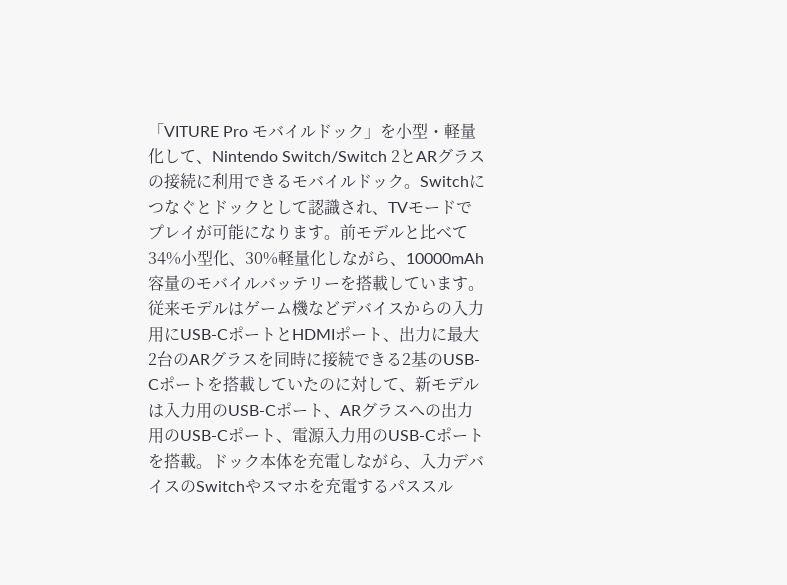「VITURE Pro モバイルドック」を小型・軽量化して、Nintendo Switch/Switch 2とARグラスの接続に利用できるモバイルドック。Switchにつなぐとドックとして認識され、TVモードでプレイが可能になります。前モデルと比べて34%小型化、30%軽量化しながら、10000mAh容量のモバイルバッテリーを搭載しています。従来モデルはゲーム機などデバイスからの入力用にUSB-CポートとHDMIポート、出力に最大2台のARグラスを同時に接続できる2基のUSB-Cポートを搭載していたのに対して、新モデルは入力用のUSB-Cポート、ARグラスへの出力用のUSB-Cポート、電源入力用のUSB-Cポートを搭載。ドック本体を充電しながら、入力デバイスのSwitchやスマホを充電するパススル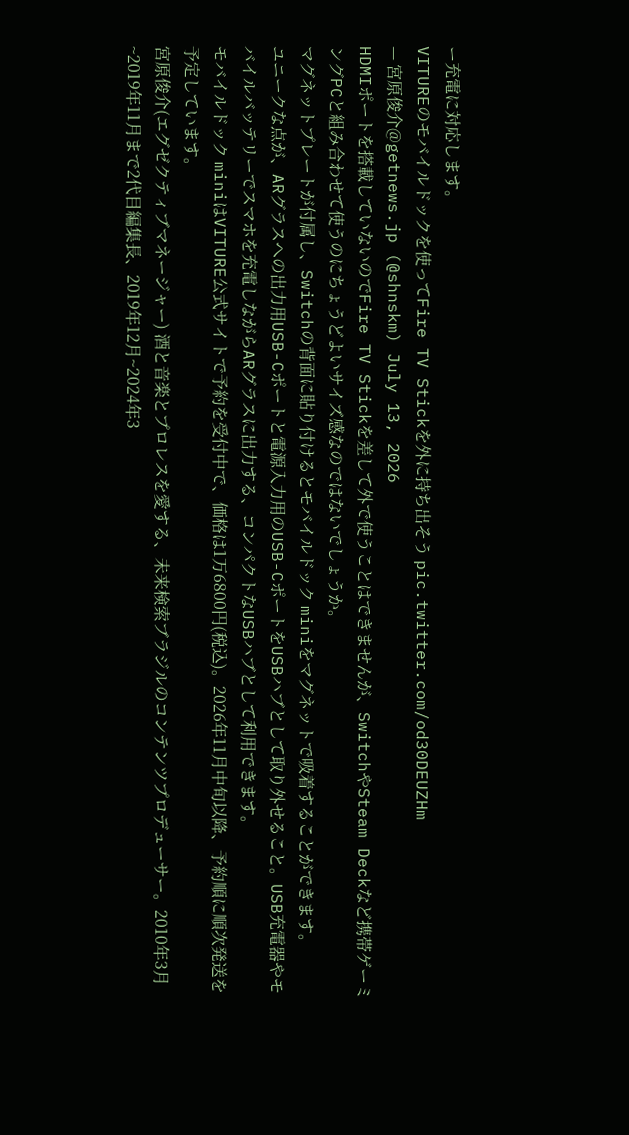ー充電に対応します。
VITUREのモバイルドックを使ってFire TV Stickを外に持ち出そう pic.twitter.com/od30DEUZHm
— 宮原俊介@getnews.jp (@shnskm) July 13, 2026
HDMIポートを搭載していないのでFire TV Stickを差して外で使うことはできませんが、SwitchやSteam Deckなど携帯ゲーミングPCと組み合わせて使うのにちょうどよいサイズ感なのではないでしょうか。
マグネットプレートが付属し、Switchの背面に貼り付けるとモバイルドック miniをマグネットで吸着することができます。
ユニークな点が、ARグラスへの出力用USB-Cポートと電源入力用のUSB-CポートをUSBハブとして取り外せること。USB充電器やモバイルバッテリーでスマホを充電しながらARグラスに出力する、コンパクトなUSBハブとして利用できます。
モバイルドック miniはVITURE公式サイトで予約を受付中で、価格は1万6800円(税込)。2026年11月中旬以降、予約順に順次発送を予定しています。
宮原俊介(エグゼクティブマネージャー) 酒と音楽とプロレスを愛する、未来検索ブラジルのコンテンツプロデューサー。2010年3月~2019年11月まで2代目編集長、2019年12月~2024年3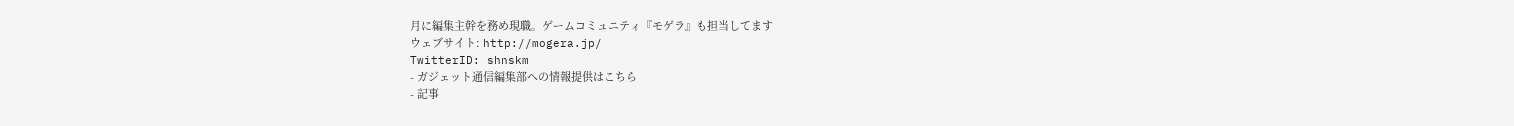月に編集主幹を務め現職。ゲームコミュニティ『モゲラ』も担当してます
ウェブサイト: http://mogera.jp/
TwitterID: shnskm
- ガジェット通信編集部への情報提供はこちら
- 記事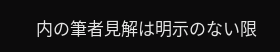内の筆者見解は明示のない限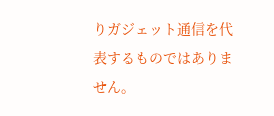りガジェット通信を代表するものではありません。